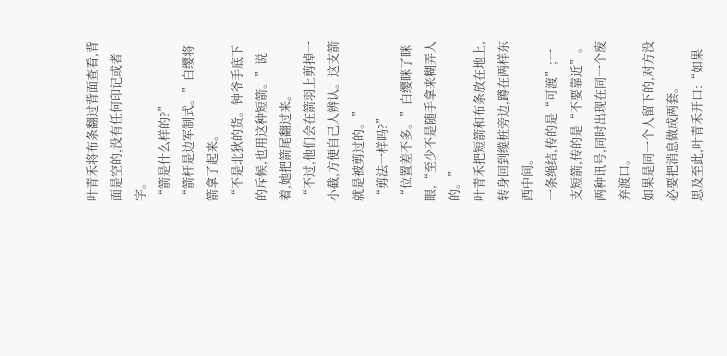叶青禾将布条翻过背面查看,背面是空的,没有任何印记或者字。
“箭是什么样的?”
“箭杆是边军制式。”白缨将箭拿了起来。
“不是北狄的货。钟爷手底下的斥候,也用这种短箭。”说着,她把箭尾翻过来。
“不过,他们会在箭羽上剪掉一小截,方便自己人辨认。这支箭就是被剪过的。”
“剪法一样吗?”
“位置差不多。”白缨眯了眯眼,“至少不是随手拿来糊弄人的。”
叶青禾把短箭和布条放在地上,转身回到缆桩旁边,蹲在两样东西中间。
一条绳结,传的是“可渡”;一支短箭,传的是“不要靠近”。
两种讯号,同时出现在同一个废弃渡口。
如果是同一个人留下的,对方没必要把消息做成两套。
思及至此,叶青禾开口:“如果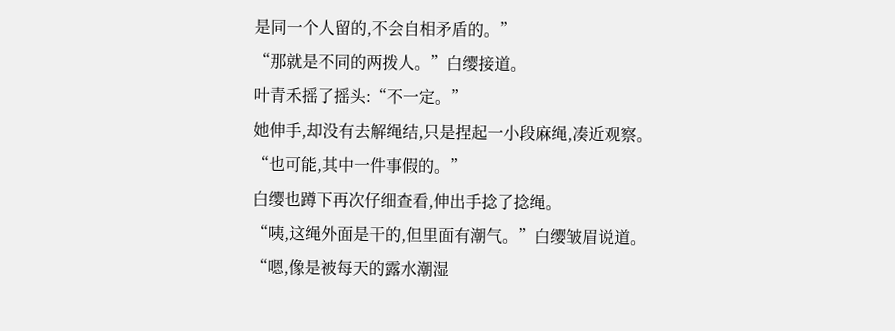是同一个人留的,不会自相矛盾的。”
“那就是不同的两拨人。”白缨接道。
叶青禾摇了摇头:“不一定。”
她伸手,却没有去解绳结,只是捏起一小段麻绳,凑近观察。
“也可能,其中一件事假的。”
白缨也蹲下再次仔细查看,伸出手捻了捻绳。
“咦,这绳外面是干的,但里面有潮气。”白缨皱眉说道。
“嗯,像是被每天的露水潮湿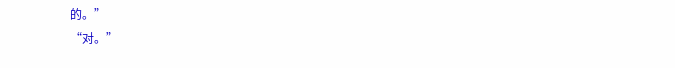的。”
“对。”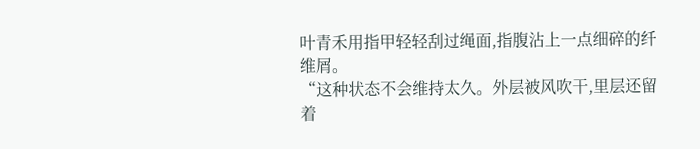叶青禾用指甲轻轻刮过绳面,指腹沾上一点细碎的纤维屑。
“这种状态不会维持太久。外层被风吹干,里层还留着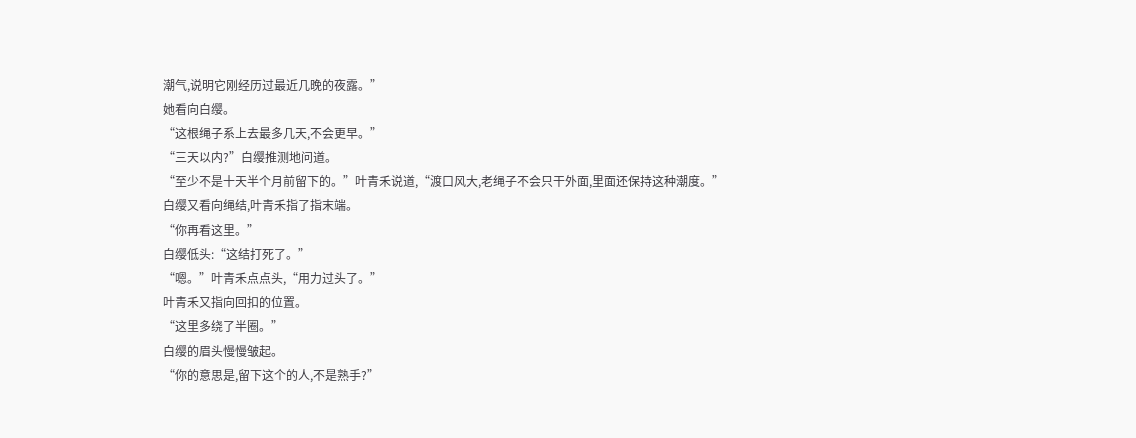潮气,说明它刚经历过最近几晚的夜露。”
她看向白缨。
“这根绳子系上去最多几天,不会更早。”
“三天以内?”白缨推测地问道。
“至少不是十天半个月前留下的。”叶青禾说道,“渡口风大,老绳子不会只干外面,里面还保持这种潮度。”
白缨又看向绳结,叶青禾指了指末端。
“你再看这里。”
白缨低头:“这结打死了。”
“嗯。”叶青禾点点头,“用力过头了。”
叶青禾又指向回扣的位置。
“这里多绕了半圈。”
白缨的眉头慢慢皱起。
“你的意思是,留下这个的人,不是熟手?”